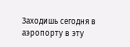Заходишь сегодня в аэропорту в эту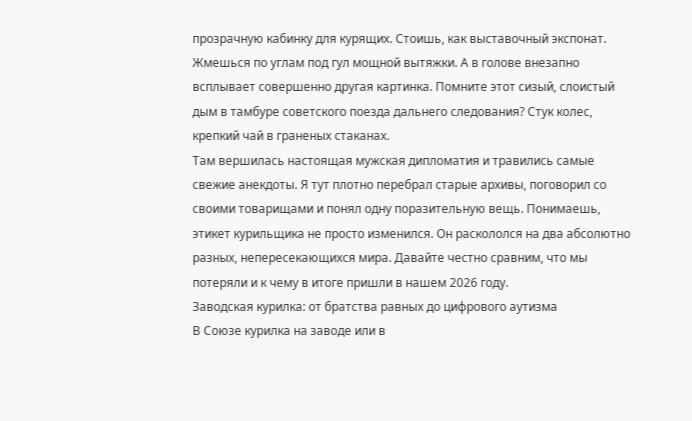прозрачную кабинку для курящих. Стоишь, как выставочный экспонат. Жмешься по углам под гул мощной вытяжки. А в голове внезапно всплывает совершенно другая картинка. Помните этот сизый, слоистый дым в тамбуре советского поезда дальнего следования? Стук колес, крепкий чай в граненых стаканах.
Там вершилась настоящая мужская дипломатия и травились самые свежие анекдоты. Я тут плотно перебрал старые архивы, поговорил со своими товарищами и понял одну поразительную вещь. Понимаешь, этикет курильщика не просто изменился. Он раскололся на два абсолютно разных, непересекающихся мира. Давайте честно сравним, что мы потеряли и к чему в итоге пришли в нашем 2026 году.
Заводская курилка: от братства равных до цифрового аутизма
В Союзе курилка на заводе или в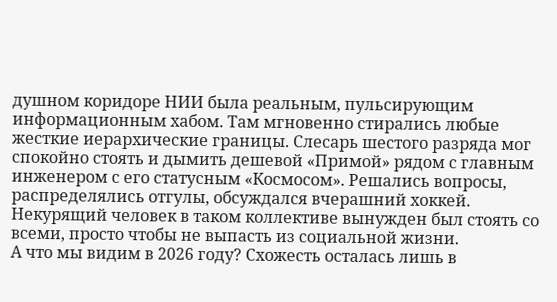душном коридоре НИИ была реальным, пульсирующим информационным хабом. Там мгновенно стирались любые жесткие иерархические границы. Слесарь шестого разряда мог спокойно стоять и дымить дешевой «Примой» рядом с главным инженером с его статусным «Космосом». Решались вопросы, распределялись отгулы, обсуждался вчерашний хоккей. Некурящий человек в таком коллективе вынужден был стоять со всеми, просто чтобы не выпасть из социальной жизни.
А что мы видим в 2026 году? Схожесть осталась лишь в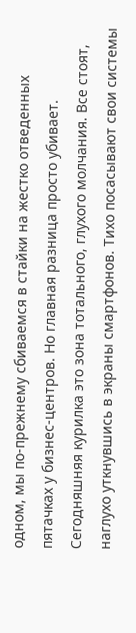одном, мы по-прежнему сбиваемся в стайки на жестко отведенных пятачках у бизнес-центров. Но главная разница просто убивает. Сегодняшняя курилка это зона тотального, глухого молчания. Все стоят, наглухо уткнувшись в экраны смартфонов. Тихо посасывают свои системы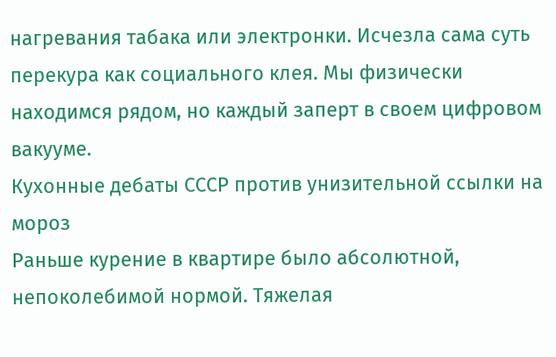нагревания табака или электронки. Исчезла сама суть перекура как социального клея. Мы физически находимся рядом, но каждый заперт в своем цифровом вакууме.
Кухонные дебаты СССР против унизительной ссылки на мороз
Раньше курение в квартире было абсолютной, непоколебимой нормой. Тяжелая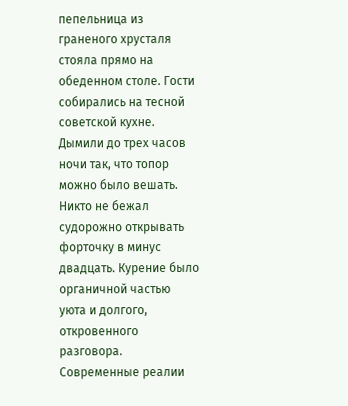пепельница из граненого хрусталя стояла прямо на обеденном столе. Гости собирались на тесной советской кухне. Дымили до трех часов ночи так, что топор можно было вешать. Никто не бежал судорожно открывать форточку в минус двадцать. Курение было органичной частью уюта и долгого, откровенного разговора.
Современные реалии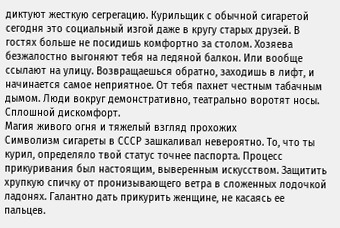диктуют жесткую сегрегацию. Курильщик с обычной сигаретой сегодня это социальный изгой даже в кругу старых друзей. В гостях больше не посидишь комфортно за столом. Хозяева безжалостно выгоняют тебя на ледяной балкон. Или вообще ссылают на улицу. Возвращаешься обратно, заходишь в лифт, и начинается самое неприятное. От тебя пахнет честным табачным дымом. Люди вокруг демонстративно, театрально воротят носы. Сплошной дискомфорт.
Магия живого огня и тяжелый взгляд прохожих
Символизм сигареты в СССР зашкаливал невероятно. То, что ты курил, определяло твой статус точнее паспорта. Процесс прикуривания был настоящим, выверенным искусством. Защитить хрупкую спичку от пронизывающего ветра в сложенных лодочкой ладонях. Галантно дать прикурить женщине, не касаясь ее пальцев.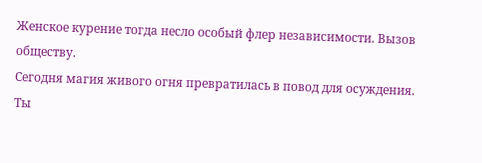Женское курение тогда несло особый флер независимости. Вызов обществу.
Сегодня магия живого огня превратилась в повод для осуждения. Ты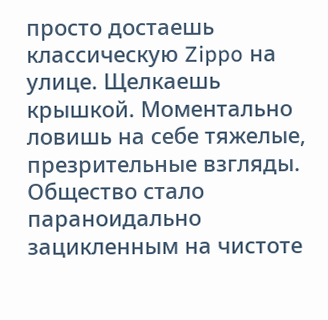просто достаешь классическую Zippo на улице. Щелкаешь крышкой. Моментально ловишь на себе тяжелые, презрительные взгляды. Общество стало параноидально зацикленным на чистоте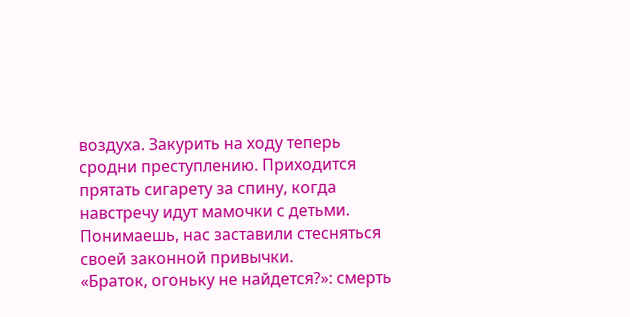воздуха. Закурить на ходу теперь сродни преступлению. Приходится прятать сигарету за спину, когда навстречу идут мамочки с детьми. Понимаешь, нас заставили стесняться своей законной привычки.
«Браток, огоньку не найдется?»: смерть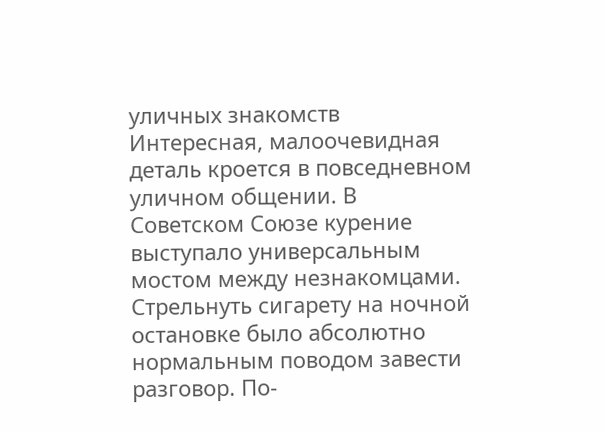уличных знакомств
Интересная, малоочевидная деталь кроется в повседневном уличном общении. В Советском Союзе курение выступало универсальным мостом между незнакомцами. Стрельнуть сигарету на ночной остановке было абсолютно нормальным поводом завести разговор. По-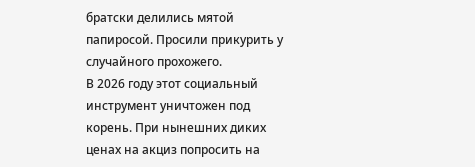братски делились мятой папиросой. Просили прикурить у случайного прохожего.
В 2026 году этот социальный инструмент уничтожен под корень. При нынешних диких ценах на акциз попросить на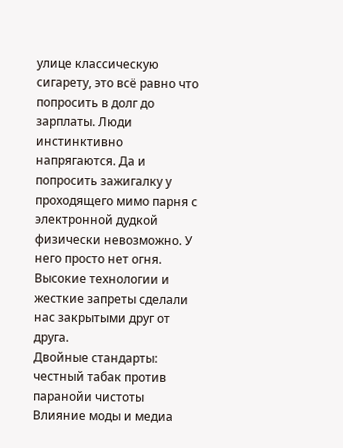улице классическую сигарету, это всё равно что попросить в долг до зарплаты. Люди инстинктивно напрягаются. Да и попросить зажигалку у проходящего мимо парня с электронной дудкой физически невозможно. У него просто нет огня. Высокие технологии и жесткие запреты сделали нас закрытыми друг от друга.
Двойные стандарты: честный табак против паранойи чистоты
Влияние моды и медиа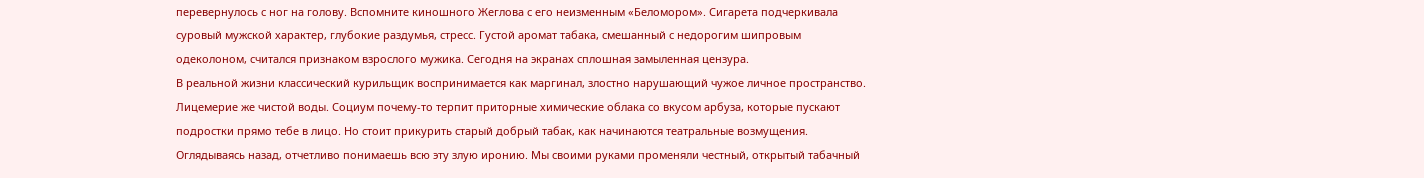перевернулось с ног на голову. Вспомните киношного Жеглова с его неизменным «Беломором». Сигарета подчеркивала суровый мужской характер, глубокие раздумья, стресс. Густой аромат табака, смешанный с недорогим шипровым одеколоном, считался признаком взрослого мужика. Сегодня на экранах сплошная замыленная цензура.
В реальной жизни классический курильщик воспринимается как маргинал, злостно нарушающий чужое личное пространство. Лицемерие же чистой воды. Социум почему-то терпит приторные химические облака со вкусом арбуза, которые пускают подростки прямо тебе в лицо. Но стоит прикурить старый добрый табак, как начинаются театральные возмущения.
Оглядываясь назад, отчетливо понимаешь всю эту злую иронию. Мы своими руками променяли честный, открытый табачный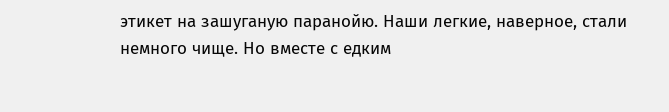этикет на зашуганую паранойю. Наши легкие, наверное, стали немного чище. Но вместе с едким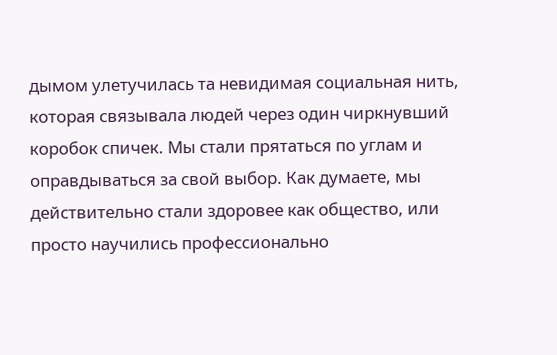дымом улетучилась та невидимая социальная нить, которая связывала людей через один чиркнувший коробок спичек. Мы стали прятаться по углам и оправдываться за свой выбор. Как думаете, мы действительно стали здоровее как общество, или просто научились профессионально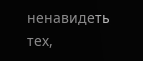ненавидеть тех,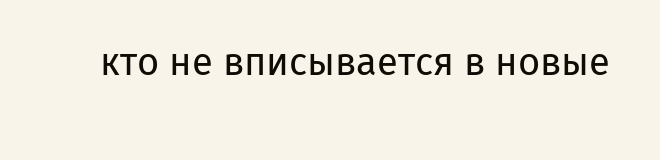кто не вписывается в новые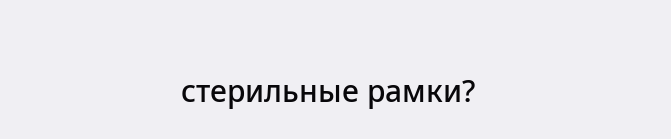стерильные рамки?